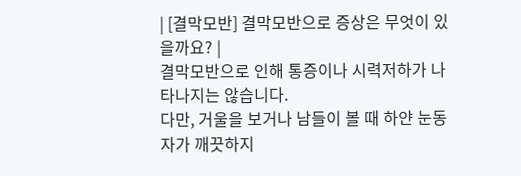| [결막모반] 결막모반으로 증상은 무엇이 있을까요? |
결막모반으로 인해 통증이나 시력저하가 나타나지는 않습니다.
다만, 거울을 보거나 남들이 볼 때 하얀 눈동자가 깨끗하지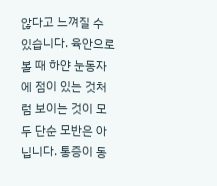않다고 느껴질 수 있습니다. 육안으로 볼 때 하얀 눈동자에 점이 있는 것처럼 보이는 것이 모두 단순 모반은 아닙니다. 통증이 동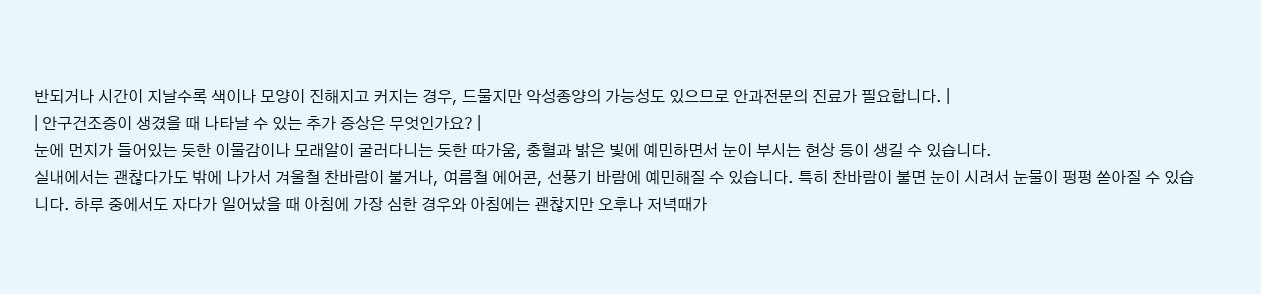반되거나 시간이 지날수록 색이나 모양이 진해지고 커지는 경우, 드물지만 악성종양의 가능성도 있으므로 안과전문의 진료가 필요합니다. |
| 안구건조증이 생겼을 때 나타날 수 있는 추가 증상은 무엇인가요? |
눈에 먼지가 들어있는 듯한 이물감이나 모래알이 굴러다니는 듯한 따가움, 충혈과 밝은 빛에 예민하면서 눈이 부시는 현상 등이 생길 수 있습니다.
실내에서는 괜찮다가도 밖에 나가서 겨울철 찬바람이 불거나, 여름철 에어콘, 선풍기 바람에 예민해질 수 있습니다. 특히 찬바람이 불면 눈이 시려서 눈물이 펑펑 쏟아질 수 있습니다. 하루 중에서도 자다가 일어났을 때 아침에 가장 심한 경우와 아침에는 괜찮지만 오후나 저녁때가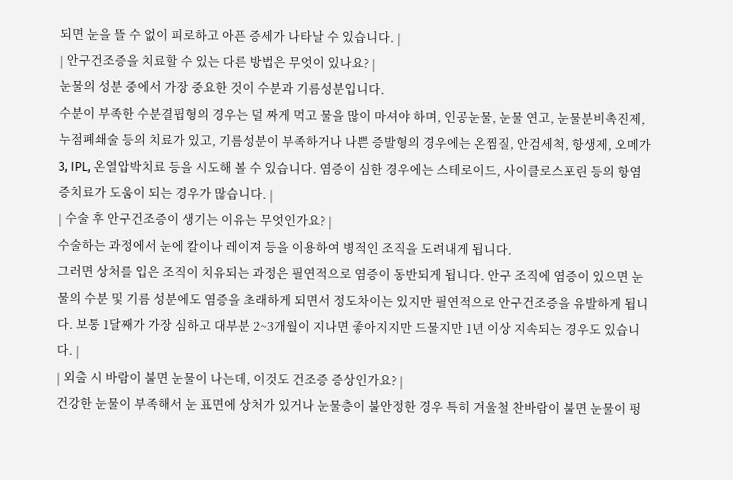되면 눈을 뜰 수 없이 피로하고 아픈 증세가 나타날 수 있습니다. |
| 안구건조증을 치료할 수 있는 다른 방법은 무엇이 있나요? |
눈물의 성분 중에서 가장 중요한 것이 수분과 기름성분입니다.
수분이 부족한 수분결핍형의 경우는 덜 짜게 먹고 물을 많이 마셔야 하며, 인공눈물, 눈물 연고, 눈물분비촉진제, 누점폐쇄술 등의 치료가 있고, 기름성분이 부족하거나 나쁜 증발형의 경우에는 온찜질, 안검세척, 항생제, 오메가3, IPL, 온열압박치료 등을 시도해 볼 수 있습니다. 염증이 심한 경우에는 스테로이드, 사이클로스포린 등의 항염증치료가 도움이 되는 경우가 많습니다. |
| 수술 후 안구건조증이 생기는 이유는 무엇인가요? |
수술하는 과정에서 눈에 칼이나 레이져 등을 이용하여 병적인 조직을 도려내게 됩니다.
그러면 상처를 입은 조직이 치유되는 과정은 필연적으로 염증이 동반되게 됩니다. 안구 조직에 염증이 있으면 눈물의 수분 및 기름 성분에도 염증을 초래하게 되면서 정도차이는 있지만 필연적으로 안구건조증을 유발하게 됩니다. 보통 1달째가 가장 심하고 대부분 2~3개월이 지나면 좋아지지만 드물지만 1년 이상 지속되는 경우도 있습니다. |
| 외출 시 바람이 불면 눈물이 나는데, 이것도 건조증 증상인가요? |
건강한 눈물이 부족해서 눈 표면에 상처가 있거나 눈물층이 불안정한 경우 특히 겨울철 찬바람이 불면 눈물이 펑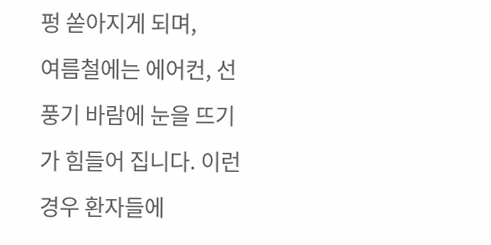펑 쏟아지게 되며,
여름철에는 에어컨, 선풍기 바람에 눈을 뜨기가 힘들어 집니다. 이런 경우 환자들에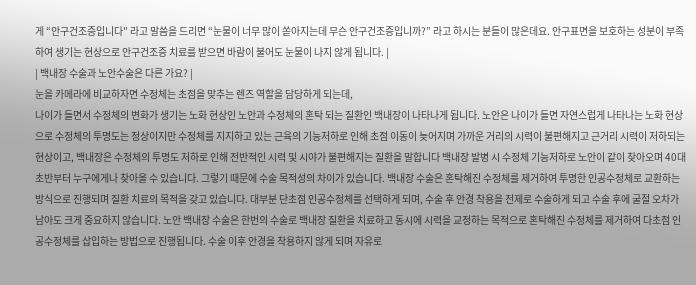게 “안구건조증입니다" 라고 말씀을 드리면 “눈물이 너무 많이 쏟아지는데 무슨 안구건조증입니까?” 라고 하시는 분들이 많은데요. 안구표면을 보호하는 성분이 부족하여 생기는 현상으로 안구건조증 치료를 받으면 바람이 불어도 눈물이 나지 않게 됩니다. |
| 백내장 수술과 노안수술은 다른 가요? |
눈을 카메라에 비교하자면 수정체는 초점을 맞추는 렌즈 역할을 담당하게 되는데,
나이가 들면서 수정체의 변화가 생기는 노화 현상인 노안과 수정체의 혼탁 되는 질환인 백내장이 나타나게 됩니다. 노안은 나이가 들면 자연스럽게 나타나는 노화 현상으로 수정체의 투명도는 정상이지만 수정체를 지지하고 있는 근육의 기능저하로 인해 초점 이동이 늦어지며 가까운 거리의 시력이 불편해지고 근거리 시력이 저하되는 현상이고, 백내장은 수정체의 투명도 저하로 인해 전반적인 시력 및 시야가 불편해지는 질환을 말합니다 백내장 발병 시 수정체 기능저하로 노안이 같이 찾아오며 40대 초반부터 누구에게나 찾아올 수 있습니다. 그렇기 때문에 수술 목적성의 차이가 있습니다. 백내장 수술은 혼탁해진 수정체를 제거하여 투명한 인공수정체로 교환하는 방식으로 진행되며 질환 치료의 목적을 갖고 있습니다. 대부분 단초점 인공수정체를 선택하게 되며, 수술 후 안경 착용을 전제로 수술하게 되고 수술 후에 굴절 오차가 남아도 크게 중요하지 않습니다. 노안 백내장 수술은 한번의 수술로 백내장 질환을 치료하고 동시에 시력을 교정하는 목적으로 혼탁해진 수정체를 제거하여 다초점 인공수정체를 삽입하는 방법으로 진행됩니다. 수술 이후 안경을 착용하지 않게 되며 자유로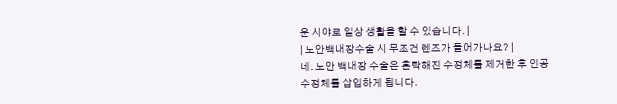운 시야로 일상 생활을 할 수 있습니다. |
| 노안백내장수술 시 무조건 렌즈가 들어가나요? |
네. 노안 백내장 수술은 혼탁해진 수정체를 제거한 후 인공수정체를 삽입하게 됩니다.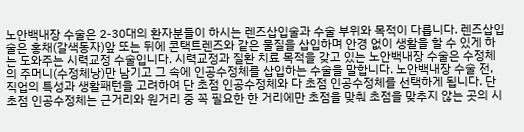노안백내장 수술은 2-30대의 환자분들이 하시는 렌즈삽입술과 수술 부위와 목적이 다릅니다. 렌즈삽입술은 홍채(갈색동자)앞 또는 뒤에 콘택트렌즈와 같은 물질을 삽입하며 안경 없이 생활을 할 수 있게 하는 도와주는 시력교정 수술입니다. 시력교정과 질환 치료 목적을 갖고 있는 노안백내장 수술은 수정체의 주머니(수정체낭)만 남기고 그 속에 인공수정체를 삽입하는 수술을 말합니다. 노안백내장 수술 전, 직업의 특성과 생활패턴을 고려하여 단 초점 인공수정체와 다 초점 인공수정체를 선택하게 됩니다. 단초점 인공수정체는 근거리와 원거리 중 꼭 필요한 한 거리에만 초점을 맞춰 초점을 맞추지 않는 곳의 시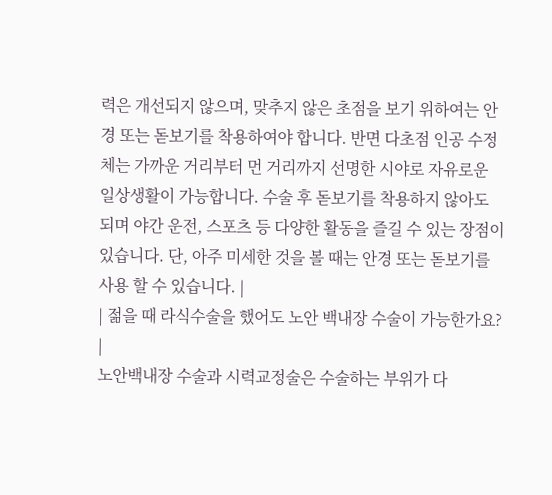력은 개선되지 않으며, 맞추지 않은 초점을 보기 위하여는 안경 또는 돋보기를 착용하여야 합니다. 반면 다초점 인공 수정체는 가까운 거리부터 먼 거리까지 선명한 시야로 자유로운 일상생활이 가능합니다. 수술 후 돋보기를 착용하지 않아도 되며 야간 운전, 스포츠 등 다양한 활동을 즐길 수 있는 장점이 있습니다. 단, 아주 미세한 것을 볼 때는 안경 또는 돋보기를 사용 할 수 있습니다. |
| 젊을 때 라식수술을 했어도 노안 백내장 수술이 가능한가요? |
노안백내장 수술과 시력교정술은 수술하는 부위가 다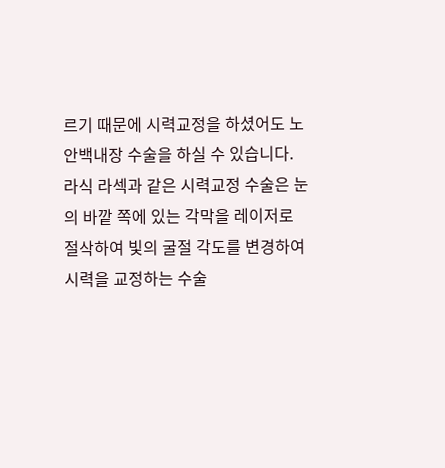르기 때문에 시력교정을 하셨어도 노안백내장 수술을 하실 수 있습니다.
라식 라섹과 같은 시력교정 수술은 눈의 바깥 쪽에 있는 각막을 레이저로 절삭하여 빛의 굴절 각도를 변경하여 시력을 교정하는 수술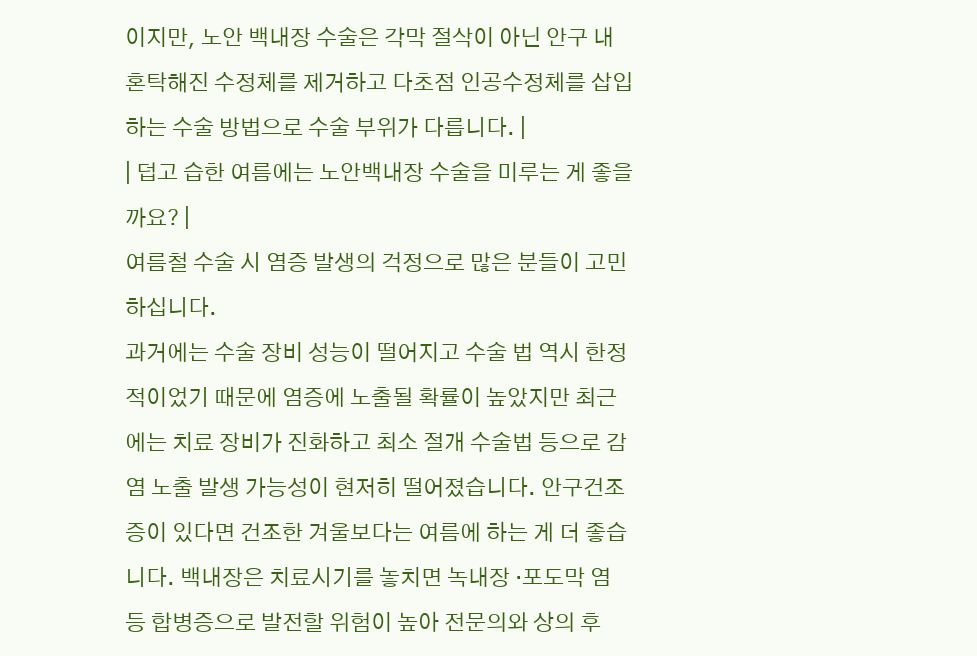이지만, 노안 백내장 수술은 각막 절삭이 아닌 안구 내 혼탁해진 수정체를 제거하고 다초점 인공수정체를 삽입하는 수술 방법으로 수술 부위가 다릅니다. |
| 덥고 습한 여름에는 노안백내장 수술을 미루는 게 좋을까요? |
여름철 수술 시 염증 발생의 걱정으로 많은 분들이 고민하십니다.
과거에는 수술 장비 성능이 떨어지고 수술 법 역시 한정적이었기 때문에 염증에 노출될 확률이 높았지만 최근에는 치료 장비가 진화하고 최소 절개 수술법 등으로 감염 노출 발생 가능성이 현저히 떨어졌습니다. 안구건조증이 있다면 건조한 겨울보다는 여름에 하는 게 더 좋습니다. 백내장은 치료시기를 놓치면 녹내장 ·포도막 염 등 합병증으로 발전할 위험이 높아 전문의와 상의 후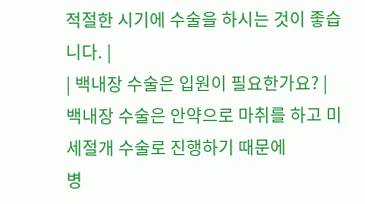적절한 시기에 수술을 하시는 것이 좋습니다. |
| 백내장 수술은 입원이 필요한가요? |
백내장 수술은 안약으로 마취를 하고 미세절개 수술로 진행하기 때문에
병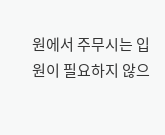원에서 주무시는 입원이 필요하지 않으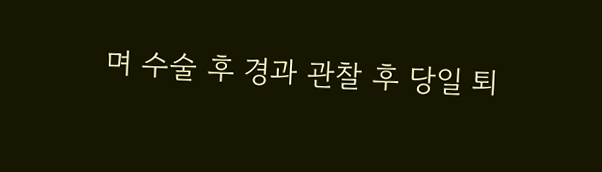며 수술 후 경과 관찰 후 당일 퇴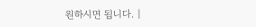원하시면 됩니다. |